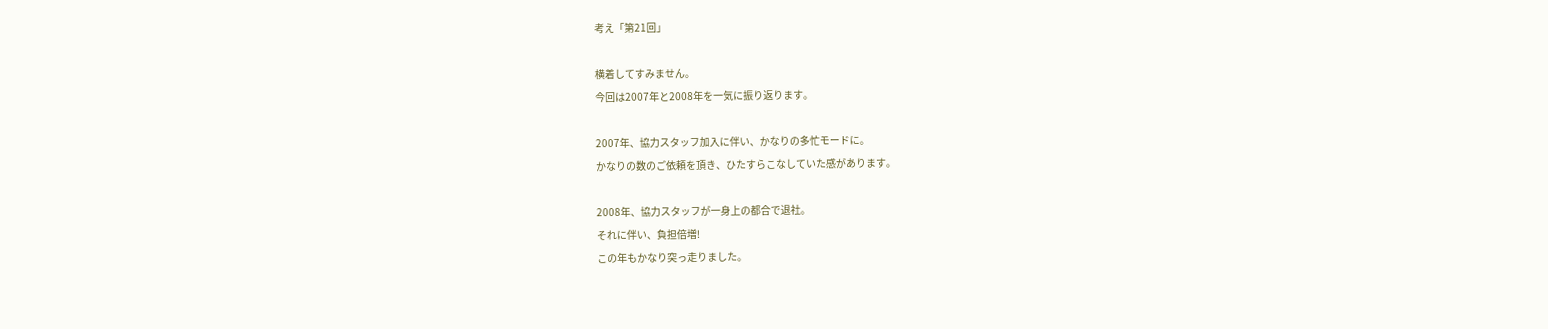考え「第21回」

横着してすみません。
今回は2007年と2008年を一気に振り返ります。

2007年、協力スタッフ加入に伴い、かなりの多忙モードに。
かなりの数のご依頼を頂き、ひたすらこなしていた感があります。

2008年、協力スタッフが一身上の都合で退社。
それに伴い、負担倍増!
この年もかなり突っ走りました。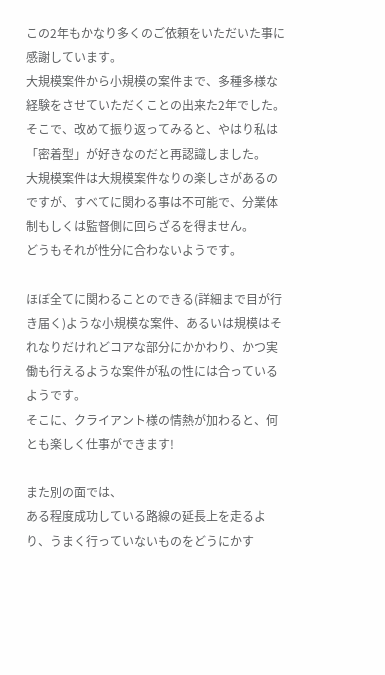この2年もかなり多くのご依頼をいただいた事に感謝しています。
大規模案件から小規模の案件まで、多種多様な経験をさせていただくことの出来た2年でした。
そこで、改めて振り返ってみると、やはり私は「密着型」が好きなのだと再認識しました。
大規模案件は大規模案件なりの楽しさがあるのですが、すべてに関わる事は不可能で、分業体制もしくは監督側に回らざるを得ません。
どうもそれが性分に合わないようです。

ほぼ全てに関わることのできる(詳細まで目が行き届く)ような小規模な案件、あるいは規模はそれなりだけれどコアな部分にかかわり、かつ実働も行えるような案件が私の性には合っているようです。
そこに、クライアント様の情熱が加わると、何とも楽しく仕事ができます!

また別の面では、
ある程度成功している路線の延長上を走るより、うまく行っていないものをどうにかす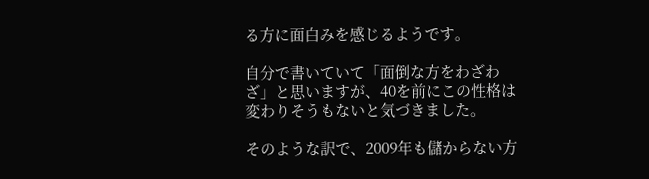る方に面白みを感じるようです。

自分で書いていて「面倒な方をわざわざ」と思いますが、40を前にこの性格は変わりそうもないと気づきました。

そのような訳で、2009年も儲からない方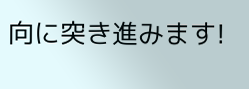向に突き進みます!